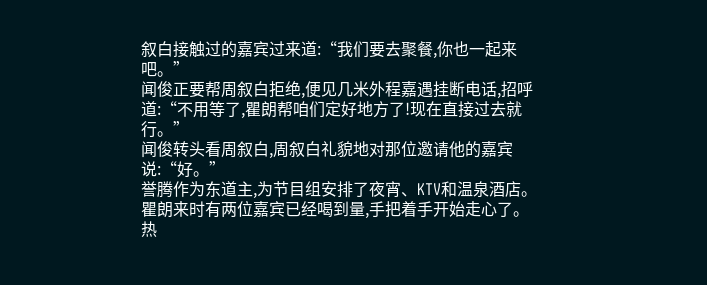叙白接触过的嘉宾过来道:“我们要去聚餐,你也一起来吧。”
闻俊正要帮周叙白拒绝,便见几米外程嘉遇挂断电话,招呼道:“不用等了,瞿朗帮咱们定好地方了!现在直接过去就行。”
闻俊转头看周叙白,周叙白礼貌地对那位邀请他的嘉宾说:“好。”
誉腾作为东道主,为节目组安排了夜宵、KTV和温泉酒店。
瞿朗来时有两位嘉宾已经喝到量,手把着手开始走心了。
热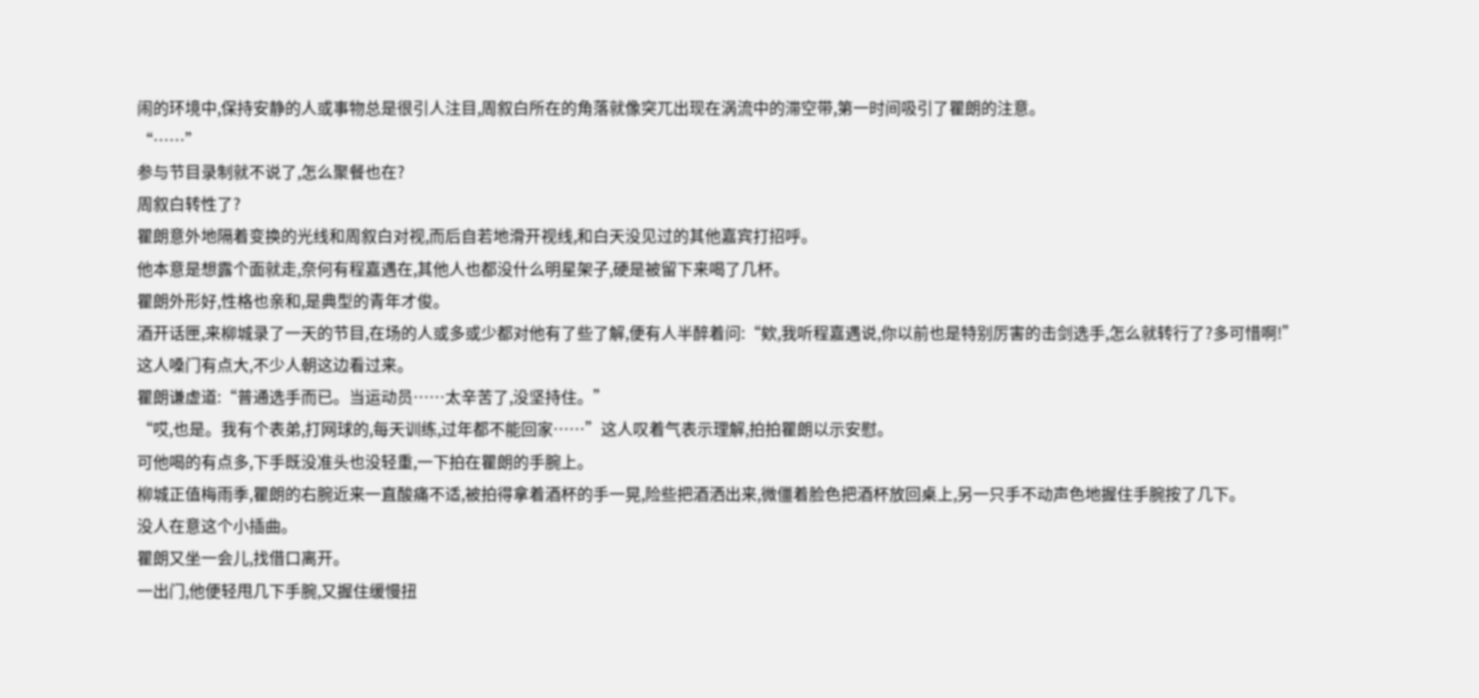闹的环境中,保持安静的人或事物总是很引人注目,周叙白所在的角落就像突兀出现在涡流中的滞空带,第一时间吸引了瞿朗的注意。
“……”
参与节目录制就不说了,怎么聚餐也在?
周叙白转性了?
瞿朗意外地隔着变换的光线和周叙白对视,而后自若地滑开视线,和白天没见过的其他嘉宾打招呼。
他本意是想露个面就走,奈何有程嘉遇在,其他人也都没什么明星架子,硬是被留下来喝了几杯。
瞿朗外形好,性格也亲和,是典型的青年才俊。
酒开话匣,来柳城录了一天的节目,在场的人或多或少都对他有了些了解,便有人半醉着问:“欸,我听程嘉遇说,你以前也是特别厉害的击剑选手,怎么就转行了?多可惜啊!”
这人嗓门有点大,不少人朝这边看过来。
瞿朗谦虚道:“普通选手而已。当运动员……太辛苦了,没坚持住。”
“哎,也是。我有个表弟,打网球的,每天训练,过年都不能回家……”这人叹着气表示理解,拍拍瞿朗以示安慰。
可他喝的有点多,下手既没准头也没轻重,一下拍在瞿朗的手腕上。
柳城正值梅雨季,瞿朗的右腕近来一直酸痛不适,被拍得拿着酒杯的手一晃,险些把酒洒出来,微僵着脸色把酒杯放回桌上,另一只手不动声色地握住手腕按了几下。
没人在意这个小插曲。
瞿朗又坐一会儿,找借口离开。
一出门,他便轻甩几下手腕,又握住缓慢扭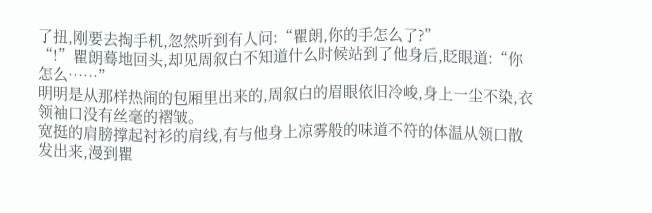了扭,刚要去掏手机,忽然听到有人问:“瞿朗,你的手怎么了?”
“!”瞿朗蓦地回头,却见周叙白不知道什么时候站到了他身后,眨眼道:“你怎么……”
明明是从那样热闹的包厢里出来的,周叙白的眉眼依旧冷峻,身上一尘不染,衣领袖口没有丝毫的褶皱。
宽挺的肩膀撑起衬衫的肩线,有与他身上凉雾般的味道不符的体温从领口散发出来,漫到瞿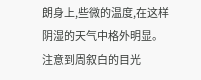朗身上,些微的温度,在这样阴湿的天气中格外明显。
注意到周叙白的目光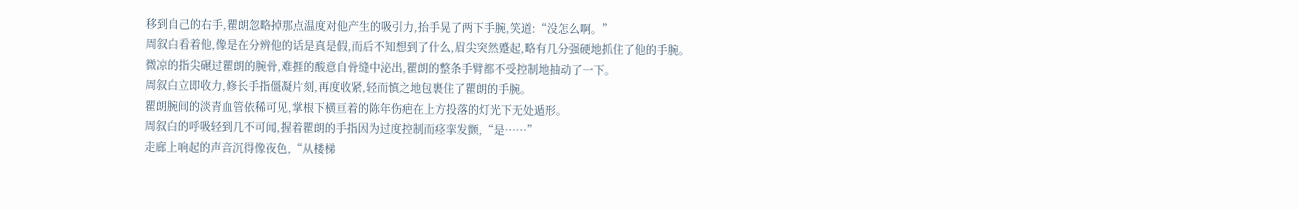移到自己的右手,瞿朗忽略掉那点温度对他产生的吸引力,抬手晃了两下手腕,笑道:“没怎么啊。”
周叙白看着他,像是在分辨他的话是真是假,而后不知想到了什么,眉尖突然蹙起,略有几分强硬地抓住了他的手腕。
微凉的指尖碾过瞿朗的腕骨,难捱的酸意自骨缝中泌出,瞿朗的整条手臂都不受控制地抽动了一下。
周叙白立即收力,修长手指僵凝片刻,再度收紧,轻而慎之地包裹住了瞿朗的手腕。
瞿朗腕间的淡青血管依稀可见,掌根下横亘着的陈年伤疤在上方投落的灯光下无处遁形。
周叙白的呼吸轻到几不可闻,握着瞿朗的手指因为过度控制而痉挛发颤,“是……”
走廊上响起的声音沉得像夜色,“从楼梯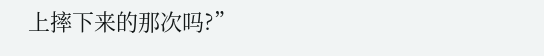上摔下来的那次吗?”